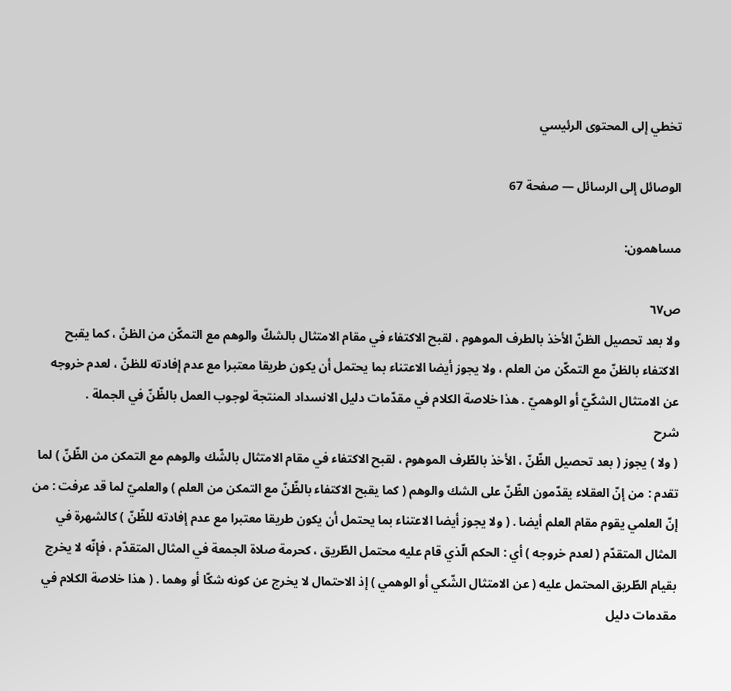تخطي إلى المحتوى الرئيسي

الوصائل إلى الرسائل — صفحة 67

مساهمون:

ص٦٧
ولا بعد تحصيل الظنّ الأخذ بالطرف الموهوم ، لقبح الاكتفاء في مقام الامتثال بالشكّ والوهم مع التمكّن من الظنّ ، كما يقبح الاكتفاء بالظنّ مع التمكّن من العلم ، ولا يجوز أيضا الاعتناء بما يحتمل أن يكون طريقا معتبرا مع عدم إفادته للظنّ ، لعدم خروجه عن الامتثال الشكّيّ أو الوهميّ . هذا خلاصة الكلام في مقدّمات دليل الانسداد المنتجة لوجوب العمل بالظّنّ في الجملة .
شرح
( ولا ) يجوز ( بعد تحصيل الظّنّ ، الأخذ بالطّرف الموهوم ، لقبح الاكتفاء في مقام الامتثال بالشّك والوهم مع التمكن من الظّنّ ) لما تقدم : من إنّ العقلاء يقدّمون الظّنّ على الشك والوهم ( كما يقبح الاكتفاء بالظّنّ مع التمكن من العلم ) والعلميّ لما قد عرفت : من إنّ العلمي يقوم مقام العلم أيضا . ( ولا يجوز أيضا الاعتناء بما يحتمل أن يكون طريقا معتبرا مع عدم إفادته للظّنّ ) كالشهرة في المثال المتقدّم ( لعدم خروجه ) أي : الحكم الّذي قام عليه محتمل الطّريق ، كحرمة صلاة الجمعة في المثال المتقدّم ، فإنّه لا يخرج بقيام الطّريق المحتمل عليه ( عن الامتثال الشّكي أو الوهمي ) إذ الاحتمال لا يخرج عن كونه شكّا أو وهما . ( هذا خلاصة الكلام في مقدمات دليل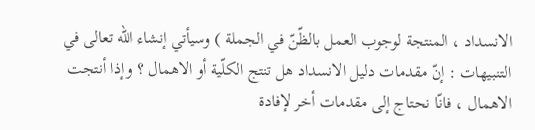الانسداد ، المنتجة لوجوب العمل بالظّنّ في الجملة ) وسيأتي إنشاء اللّه تعالى في التنبيهات : إنّ مقدمات دليل الانسداد هل تنتج الكلّية أو الاهمال ؟ وإذا أنتجت الاهمال ، فانّا نحتاج إلى مقدمات أخر لإفادة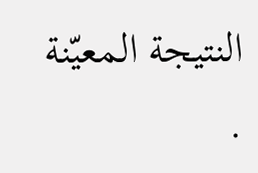النتيجة المعيّنة .